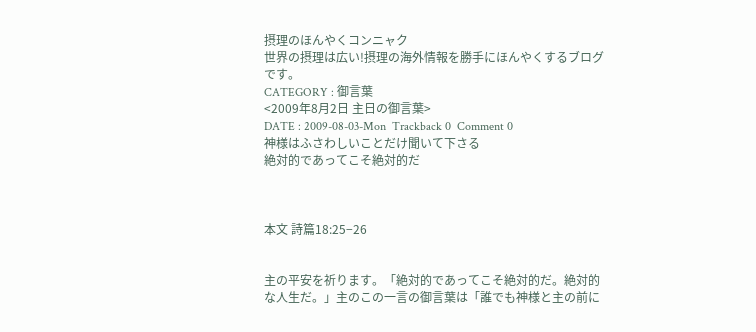摂理のほんやくコンニャク
世界の摂理は広い!摂理の海外情報を勝手にほんやくするブログです。
CATEGORY : 御言葉
<2009年8月2日 主日の御言葉>
DATE : 2009-08-03-Mon  Trackback 0  Comment 0
神様はふさわしいことだけ聞いて下さる
絶対的であってこそ絶対的だ



本文 詩篇18:25−26


主の平安を祈ります。「絶対的であってこそ絶対的だ。絶対的な人生だ。」主のこの一言の御言葉は「誰でも神様と主の前に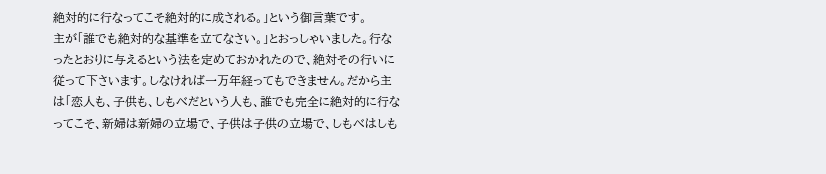絶対的に行なってこそ絶対的に成される。」という御言葉です。
主が「誰でも絶対的な基準を立てなさい。」とおっしゃいました。行なったとおりに与えるという法を定めておかれたので、絶対その行いに従って下さいます。しなければ一万年経ってもできません。だから主は「恋人も、子供も、しもべだという人も、誰でも完全に絶対的に行なってこそ、新婦は新婦の立場で、子供は子供の立場で、しもべはしも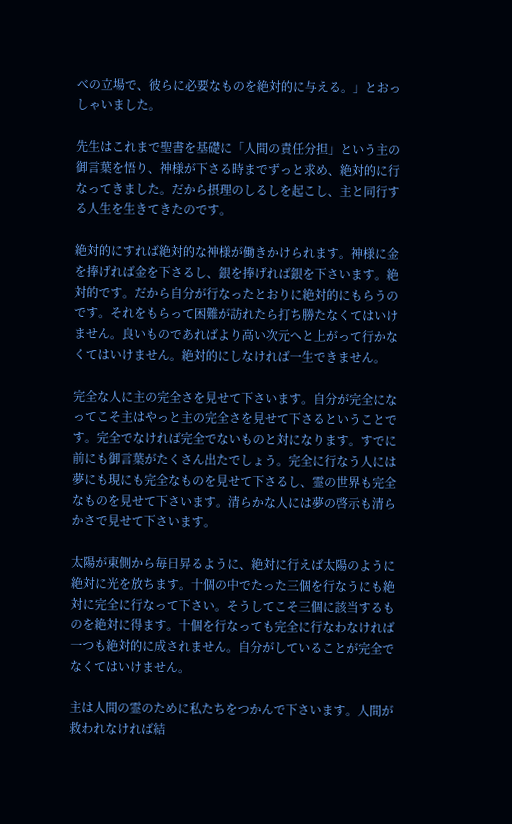べの立場で、彼らに必要なものを絶対的に与える。」とおっしゃいました。

先生はこれまで聖書を基礎に「人間の責任分担」という主の御言葉を悟り、神様が下さる時までずっと求め、絶対的に行なってきました。だから摂理のしるしを起こし、主と同行する人生を生きてきたのです。

絶対的にすれば絶対的な神様が働きかけられます。神様に金を捧げれば金を下さるし、銀を捧げれば銀を下さいます。絶対的です。だから自分が行なったとおりに絶対的にもらうのです。それをもらって困難が訪れたら打ち勝たなくてはいけません。良いものであればより高い次元へと上がって行かなくてはいけません。絶対的にしなければ一生できません。

完全な人に主の完全さを見せて下さいます。自分が完全になってこそ主はやっと主の完全さを見せて下さるということです。完全でなければ完全でないものと対になります。すでに前にも御言葉がたくさん出たでしょう。完全に行なう人には夢にも現にも完全なものを見せて下さるし、霊の世界も完全なものを見せて下さいます。清らかな人には夢の啓示も清らかさで見せて下さいます。

太陽が東側から毎日昇るように、絶対に行えば太陽のように絶対に光を放ちます。十個の中でたった三個を行なうにも絶対に完全に行なって下さい。そうしてこそ三個に該当するものを絶対に得ます。十個を行なっても完全に行なわなければ一つも絶対的に成されません。自分がしていることが完全でなくてはいけません。

主は人間の霊のために私たちをつかんで下さいます。人間が救われなければ結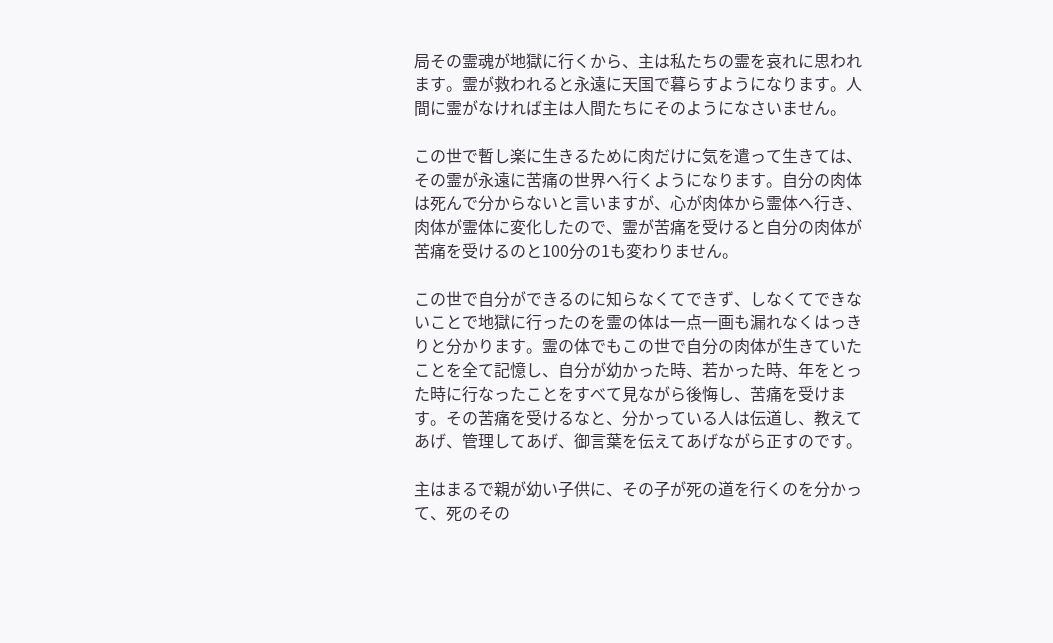局その霊魂が地獄に行くから、主は私たちの霊を哀れに思われます。霊が救われると永遠に天国で暮らすようになります。人間に霊がなければ主は人間たちにそのようになさいません。

この世で暫し楽に生きるために肉だけに気を遣って生きては、その霊が永遠に苦痛の世界へ行くようになります。自分の肉体は死んで分からないと言いますが、心が肉体から霊体へ行き、肉体が霊体に変化したので、霊が苦痛を受けると自分の肉体が苦痛を受けるのと100分の1も変わりません。

この世で自分ができるのに知らなくてできず、しなくてできないことで地獄に行ったのを霊の体は一点一画も漏れなくはっきりと分かります。霊の体でもこの世で自分の肉体が生きていたことを全て記憶し、自分が幼かった時、若かった時、年をとった時に行なったことをすべて見ながら後悔し、苦痛を受けます。その苦痛を受けるなと、分かっている人は伝道し、教えてあげ、管理してあげ、御言葉を伝えてあげながら正すのです。

主はまるで親が幼い子供に、その子が死の道を行くのを分かって、死のその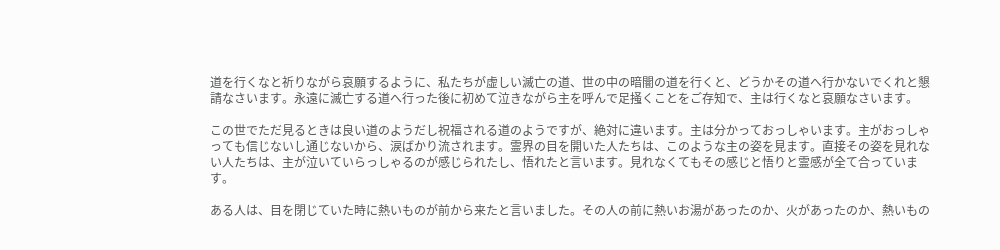道を行くなと祈りながら哀願するように、私たちが虚しい滅亡の道、世の中の暗闇の道を行くと、どうかその道へ行かないでくれと懇請なさいます。永遠に滅亡する道へ行った後に初めて泣きながら主を呼んで足掻くことをご存知で、主は行くなと哀願なさいます。

この世でただ見るときは良い道のようだし祝福される道のようですが、絶対に違います。主は分かっておっしゃいます。主がおっしゃっても信じないし通じないから、涙ばかり流されます。霊界の目を開いた人たちは、このような主の姿を見ます。直接その姿を見れない人たちは、主が泣いていらっしゃるのが感じられたし、悟れたと言います。見れなくてもその感じと悟りと霊感が全て合っています。

ある人は、目を閉じていた時に熱いものが前から来たと言いました。その人の前に熱いお湯があったのか、火があったのか、熱いもの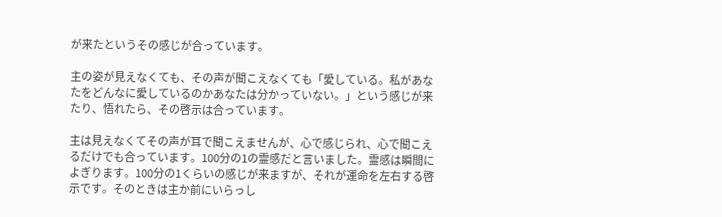が来たというその感じが合っています。

主の姿が見えなくても、その声が聞こえなくても「愛している。私があなたをどんなに愛しているのかあなたは分かっていない。」という感じが来たり、悟れたら、その啓示は合っています。

主は見えなくてその声が耳で聞こえませんが、心で感じられ、心で聞こえるだけでも合っています。100分の1の霊感だと言いました。霊感は瞬間によぎります。100分の1くらいの感じが来ますが、それが運命を左右する啓示です。そのときは主か前にいらっし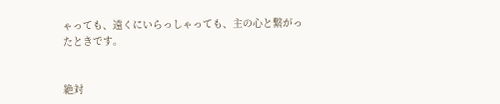ゃっても、遠くにいらっしゃっても、主の心と繋がったときです。


絶対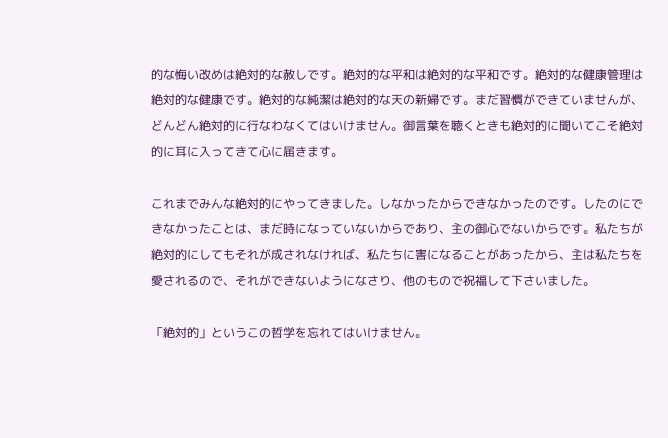的な悔い改めは絶対的な赦しです。絶対的な平和は絶対的な平和です。絶対的な健康管理は絶対的な健康です。絶対的な純潔は絶対的な天の新婦です。まだ習慣ができていませんが、どんどん絶対的に行なわなくてはいけません。御言葉を聴くときも絶対的に聞いてこそ絶対的に耳に入ってきて心に届きます。

これまでみんな絶対的にやってきました。しなかったからできなかったのです。したのにできなかったことは、まだ時になっていないからであり、主の御心でないからです。私たちが絶対的にしてもそれが成されなければ、私たちに害になることがあったから、主は私たちを愛されるので、それができないようになさり、他のもので祝福して下さいました。

「絶対的」というこの哲学を忘れてはいけません。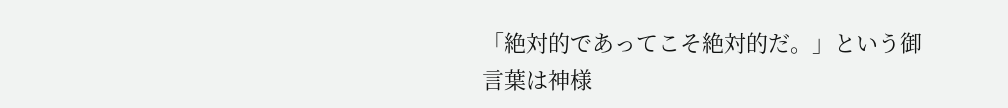「絶対的であってこそ絶対的だ。」という御言葉は神様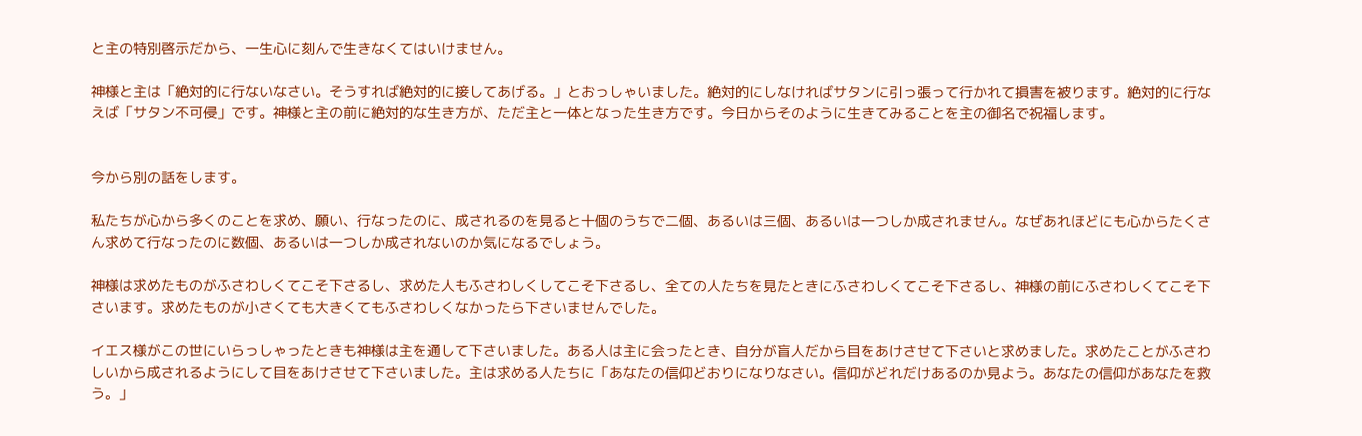と主の特別啓示だから、一生心に刻んで生きなくてはいけません。

神様と主は「絶対的に行ないなさい。そうすれば絶対的に接してあげる。」とおっしゃいました。絶対的にしなければサタンに引っ張って行かれて損害を被ります。絶対的に行なえば「サタン不可侵」です。神様と主の前に絶対的な生き方が、ただ主と一体となった生き方です。今日からそのように生きてみることを主の御名で祝福します。


今から別の話をします。

私たちが心から多くのことを求め、願い、行なったのに、成されるのを見ると十個のうちで二個、あるいは三個、あるいは一つしか成されません。なぜあれほどにも心からたくさん求めて行なったのに数個、あるいは一つしか成されないのか気になるでしょう。

神様は求めたものがふさわしくてこそ下さるし、求めた人もふさわしくしてこそ下さるし、全ての人たちを見たときにふさわしくてこそ下さるし、神様の前にふさわしくてこそ下さいます。求めたものが小さくても大きくてもふさわしくなかったら下さいませんでした。

イエス様がこの世にいらっしゃったときも神様は主を通して下さいました。ある人は主に会ったとき、自分が盲人だから目をあけさせて下さいと求めました。求めたことがふさわしいから成されるようにして目をあけさせて下さいました。主は求める人たちに「あなたの信仰どおりになりなさい。信仰がどれだけあるのか見よう。あなたの信仰があなたを救う。」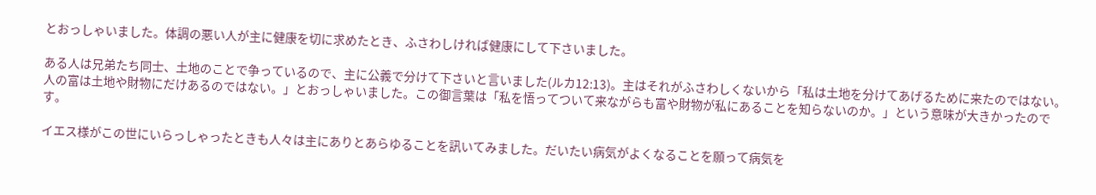とおっしゃいました。体調の悪い人が主に健康を切に求めたとき、ふさわしければ健康にして下さいました。

ある人は兄弟たち同士、土地のことで争っているので、主に公義で分けて下さいと言いました(ルカ12:13)。主はそれがふさわしくないから「私は土地を分けてあげるために来たのではない。人の富は土地や財物にだけあるのではない。」とおっしゃいました。この御言葉は「私を悟ってついて来ながらも富や財物が私にあることを知らないのか。」という意味が大きかったのです。

イエス様がこの世にいらっしゃったときも人々は主にありとあらゆることを訊いてみました。だいたい病気がよくなることを願って病気を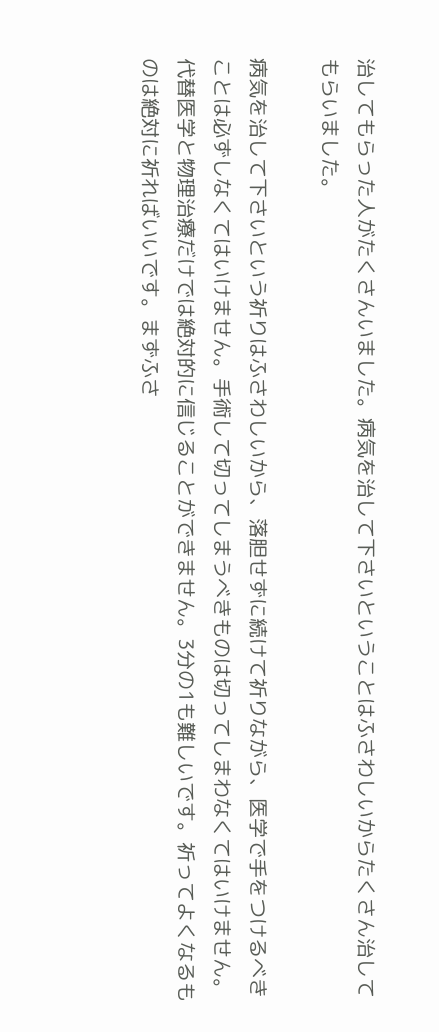治してもらった人がたくさんいました。病気を治して下さいということはふさわしいからたくさん治してもらいました。

病気を治して下さいという祈りはふさわしいから、落胆せずに続けて祈りながら、医学で手をつけるべきことは必ずしなくてはいけません。手術して切ってしまうべきものは切ってしまわなくてはいけません。代替医学と物理治療だけでは絶対的に信じることができません。3分の1も難しいです。祈ってよくなるものは絶対に祈ればいいです。まずふさ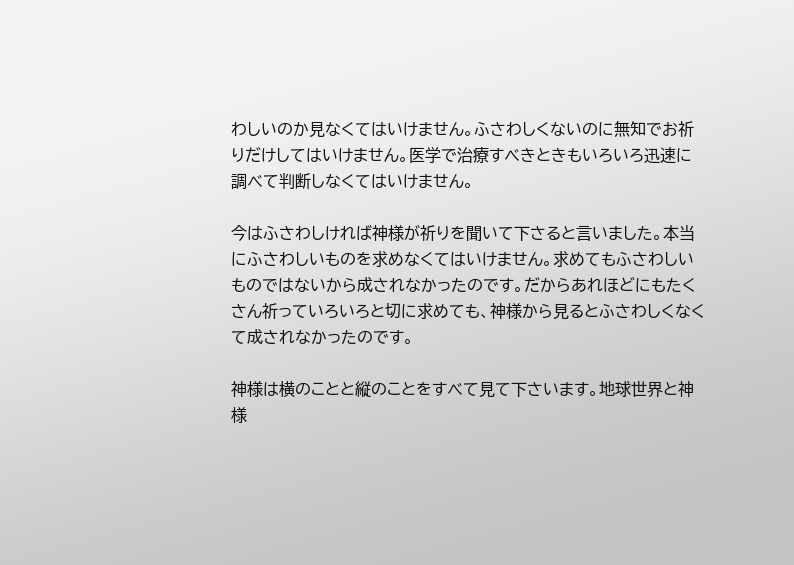わしいのか見なくてはいけません。ふさわしくないのに無知でお祈りだけしてはいけません。医学で治療すべきときもいろいろ迅速に調べて判断しなくてはいけません。

今はふさわしければ神様が祈りを聞いて下さると言いました。本当にふさわしいものを求めなくてはいけません。求めてもふさわしいものではないから成されなかったのです。だからあれほどにもたくさん祈っていろいろと切に求めても、神様から見るとふさわしくなくて成されなかったのです。

神様は横のことと縦のことをすべて見て下さいます。地球世界と神様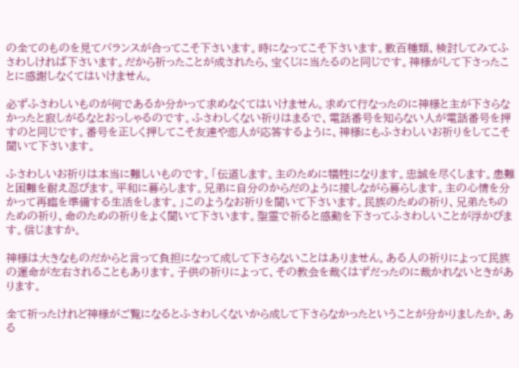の全てのものを見てバランスが合ってこそ下さいます。時になってこそ下さいます。数百種類、検討してみてふさわしければ下さいます。だから祈ったことが成されたら、宝くじに当たるのと同じです。神様がして下さったことに感謝しなくてはいけません。

必ずふさわしいものが何であるか分かって求めなくてはいけません。求めて行なったのに神様と主が下さらなかったと寂しがるなとおっしゃるのです。ふさわしくない祈りはまるで、電話番号を知らない人が電話番号を押すのと同じです。番号を正しく押してこそ友達や恋人が応答するように、神様にもふさわしいお祈りをしてこそ聞いて下さいます。

ふさわしいお祈りは本当に難しいものです。「伝道します。主のために犠牲になります。忠誠を尽くします。患難と困難を耐え忍びます。平和に暮らします。兄弟に自分のからだのように接しながら暮らします。主の心情を分かって再臨を準備する生活をします。」このようなお祈りを聞いて下さいます。民族のための祈り、兄弟たちのための祈り、命のための祈りをよく聞いて下さいます。聖霊で祈ると感動を下さってふさわしいことが浮かびます。信じますか。

神様は大きなものだからと言って負担になって成して下さらないことはありません。ある人の祈りによって民族の運命が左右されることもあります。子供の祈りによって、その教会を裁くはずだったのに裁かれないときがあります。

全て祈ったけれど神様がご覧になるとふさわしくないから成して下さらなかったということが分かりましたか。ある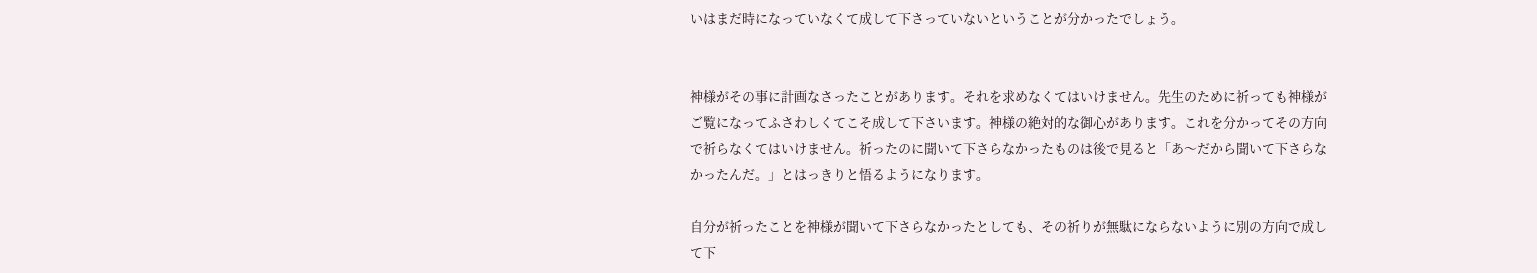いはまだ時になっていなくて成して下さっていないということが分かったでしょう。


神様がその事に計画なさったことがあります。それを求めなくてはいけません。先生のために祈っても神様がご覧になってふさわしくてこそ成して下さいます。神様の絶対的な御心があります。これを分かってその方向で祈らなくてはいけません。祈ったのに聞いて下さらなかったものは後で見ると「あ〜だから聞いて下さらなかったんだ。」とはっきりと悟るようになります。

自分が祈ったことを神様が聞いて下さらなかったとしても、その祈りが無駄にならないように別の方向で成して下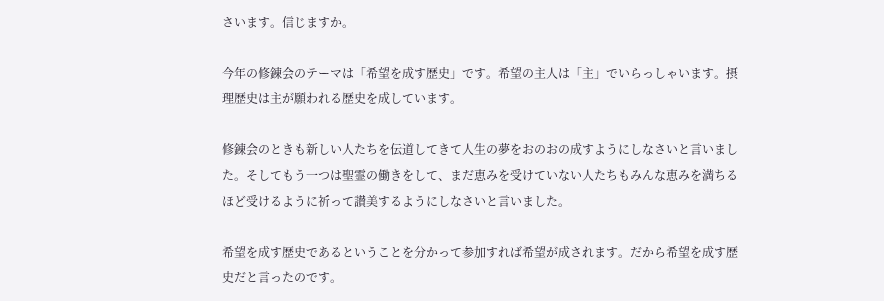さいます。信じますか。

今年の修錬会のテーマは「希望を成す歴史」です。希望の主人は「主」でいらっしゃいます。摂理歴史は主が願われる歴史を成しています。

修錬会のときも新しい人たちを伝道してきて人生の夢をおのおの成すようにしなさいと言いました。そしてもう一つは聖霊の働きをして、まだ恵みを受けていない人たちもみんな恵みを満ちるほど受けるように祈って讃美するようにしなさいと言いました。

希望を成す歴史であるということを分かって参加すれば希望が成されます。だから希望を成す歴史だと言ったのです。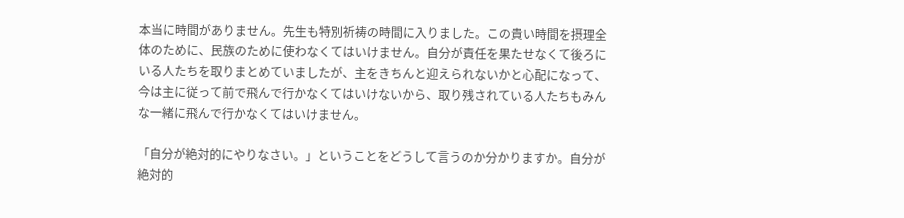本当に時間がありません。先生も特別祈祷の時間に入りました。この貴い時間を摂理全体のために、民族のために使わなくてはいけません。自分が責任を果たせなくて後ろにいる人たちを取りまとめていましたが、主をきちんと迎えられないかと心配になって、今は主に従って前で飛んで行かなくてはいけないから、取り残されている人たちもみんな一緒に飛んで行かなくてはいけません。

「自分が絶対的にやりなさい。」ということをどうして言うのか分かりますか。自分が絶対的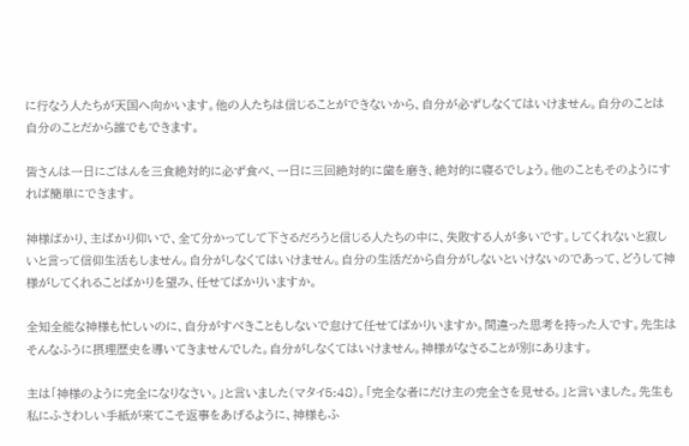に行なう人たちが天国へ向かいます。他の人たちは信じることができないから、自分が必ずしなくてはいけません。自分のことは自分のことだから誰でもできます。

皆さんは一日にごはんを三食絶対的に必ず食べ、一日に三回絶対的に歯を磨き、絶対的に寝るでしょう。他のこともそのようにすれば簡単にできます。

神様ばかり、主ばかり仰いで、全て分かってして下さるだろうと信じる人たちの中に、失敗する人が多いです。してくれないと寂しいと言って信仰生活もしません。自分がしなくてはいけません。自分の生活だから自分がしないといけないのであって、どうして神様がしてくれることばかりを望み、任せてばかりいますか。

全知全能な神様も忙しいのに、自分がすべきこともしないで怠けて任せてばかりいますか。間違った思考を持った人です。先生はそんなふうに摂理歴史を導いてきませんでした。自分がしなくてはいけません。神様がなさることが別にあります。

主は「神様のように完全になりなさい。」と言いました(マタイ5:48)。「完全な者にだけ主の完全さを見せる。」と言いました。先生も私にふさわしい手紙が来てこそ返事をあげるように、神様もふ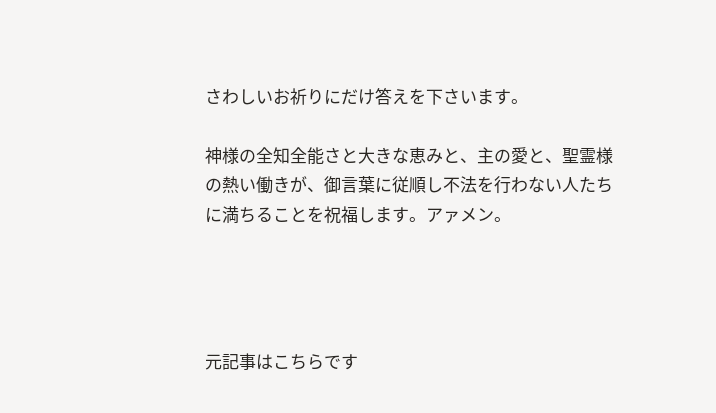さわしいお祈りにだけ答えを下さいます。

神様の全知全能さと大きな恵みと、主の愛と、聖霊様の熱い働きが、御言葉に従順し不法を行わない人たちに満ちることを祝福します。アァメン。




元記事はこちらです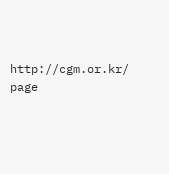http://cgm.or.kr/
page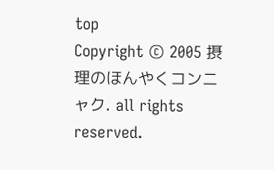top
Copyright © 2005 摂理のほんやくコンニャク. all rights reserved.